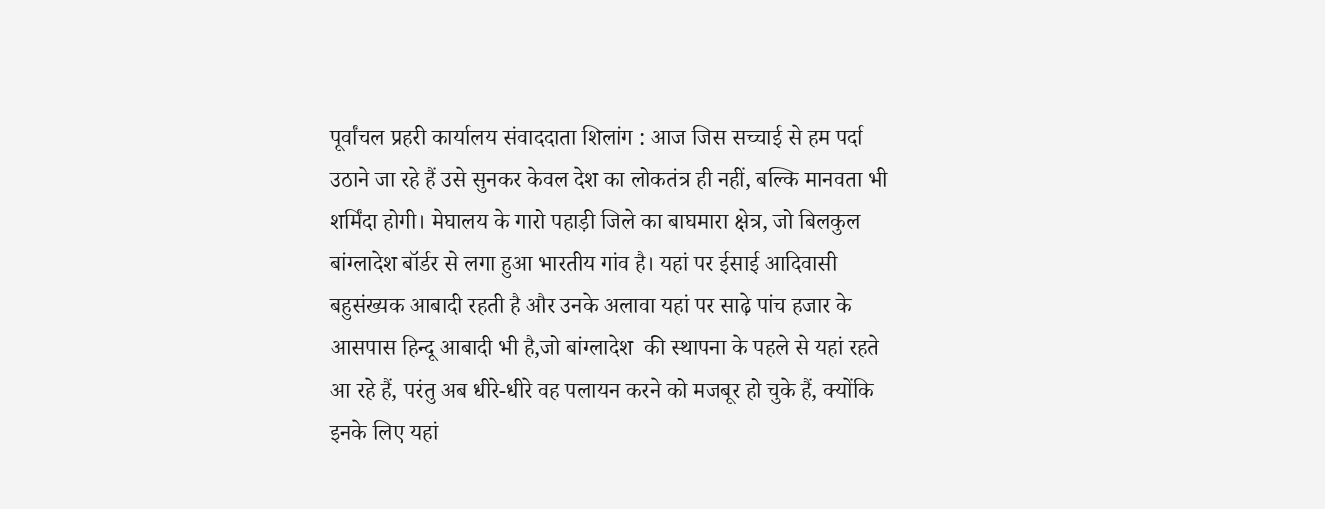पूर्वांचल प्रहरी कार्यालय संवाददाता शिलांग : आज जिस सच्चाई से हम पर्दा उठाने जा रहे हैं उसे सुनकर केवल देश का लोकतंत्र ही नहीं, बल्कि मानवता भी शर्मिंदा होगी। मेघालय के गारो पहाड़ी जिले का बाघमारा क्षेत्र, जो बिलकुल बांग्लादेश बॉर्डर से लगा हुआ भारतीय गांव है। यहां पर ईसाई आदिवासी बहुसंख्यक आबादी रहती है और उनके अलावा यहां पर साढ़े पांच हजार के आसपास हिन्दू आबादी भी है,जो बांग्लादेश  की स्थापना के पहले से यहां रहते आ रहे हैं, परंतु अब धीरे-धीरे वह पलायन करने को मजबूर हो चुके हैं, क्योंकि इनके लिए यहां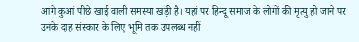आगे कुआं पीछे खाई वाली समस्या खड़ी है। यहां पर हिन्दू समाज के लोगों की मृत्यु हो जाने पर उनके दाह संस्कार के लिए भूमि तक उपलब्ध नहीं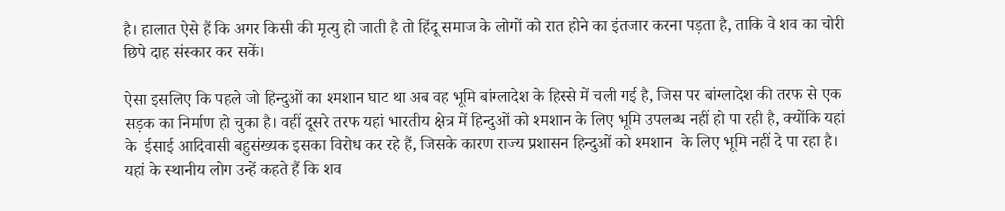है। हालात ऐसे हैं कि अगर किसी की मृत्यु हो जाती है तो हिंदू समाज के लोगों को रात होने का इंतजार करना पड़ता है, ताकि वे शव का चोरी छिपे दाह संस्कार कर सकें।

ऐसा इसलिए कि पहले जो हिन्दुओं का श्मशान घाट था अब वह भूमि बांग्लादेश के हिस्से में चली गई है, जिस पर बांग्लादेश की तरफ से एक सड़क का निर्माण हो चुका है। वहीं दूसरे तरफ यहां भारतीय क्षेत्र में हिन्दुओं को श्मशान के लिए भूमि उपलब्ध नहीं हो पा रही है, क्योंकि यहां के  ईसाई आदिवासी बहुसंख्यक इसका विरोध कर रहे हैं, जिसके कारण राज्य प्रशासन हिन्दुओं को श्मशान  के लिए भूमि नहीं दे पा रहा है। यहां के स्थानीय लोग उन्हें कहते हैं कि शव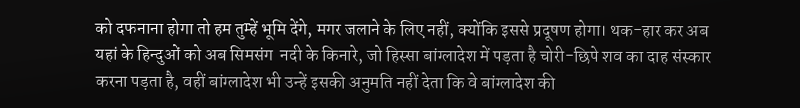को दफनाना होगा तो हम तुम्हें भूमि देंगे, मगर जलाने के लिए नहीं, क्योंकि इससे प्रदूषण होगा। थक-हार कर अब यहां के हिन्दुओं को अब सिमसंग  नदी के किनारे, जो हिस्सा बांग्लादेश में पड़ता है चोरी-छिपे शव का दाह संस्कार करना पड़ता है, वहीं बांग्लादेश भी उन्हें इसकी अनुमति नहीं देता कि वे बांग्लादेश की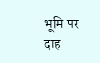भूमि पर दाह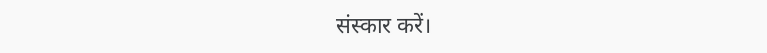संस्कार करें।